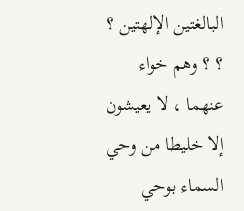البالغتين الإلهتين ؟ ؟ ؟ وهم خواء عنهما ، لا يعيشون إلا خليطا من وحي السماء بوحي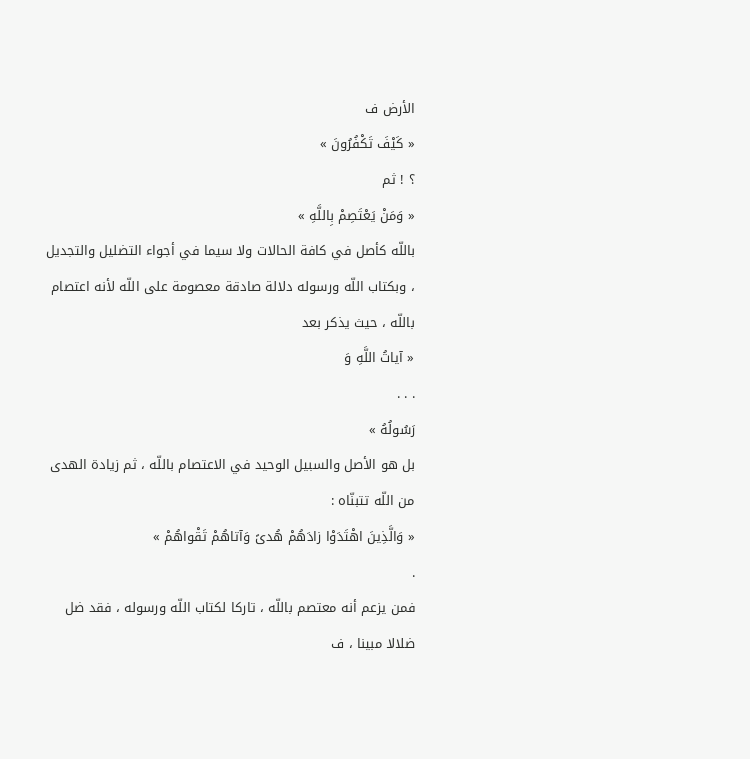الأرض ف
« كَيْفَ تَكْفُرُونَ »
؟ ! ثم
« وَمَنْ يَعْتَصِمْ بِاللَّهِ »
باللّه كأصل في كافة الحالات ولا سيما في أجواء التضليل والتجديل ، وبكتاب اللّه ورسوله دلالة صادقة معصومة على اللّه لأنه اعتصام باللّه ، حيث يذكر بعد
« آياتُ اللَّهِ وَ
. . .
رَسُولُهُ »
بل هو الأصل والسبيل الوحيد في الاعتصام باللّه ، ثم زيادة الهدى من اللّه تتبنّاه :
« وَالَّذِينَ اهْتَدَوْا زادَهُمْ هُدىً وَآتاهُمْ تَقْواهُمْ »
.
فمن يزعم أنه معتصم باللّه ، تاركا لكتاب اللّه ورسوله ، فقد ضل ضلالا مبينا ، ف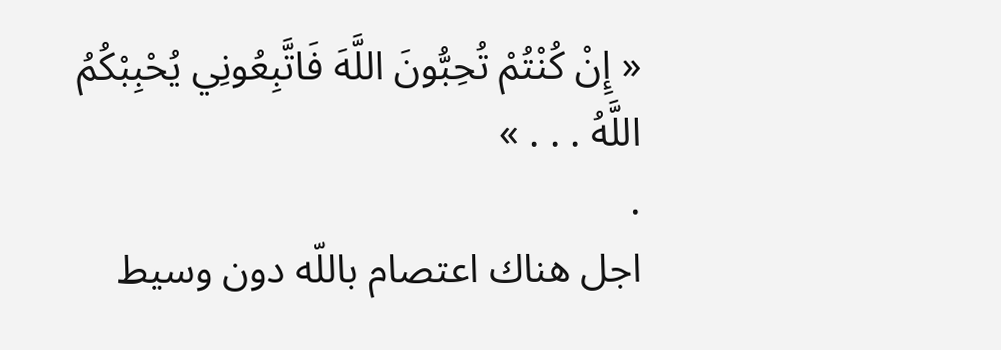« إِنْ كُنْتُمْ تُحِبُّونَ اللَّهَ فَاتَّبِعُونِي يُحْبِبْكُمُ اللَّهُ . . . »
.
اجل هناك اعتصام باللّه دون وسيط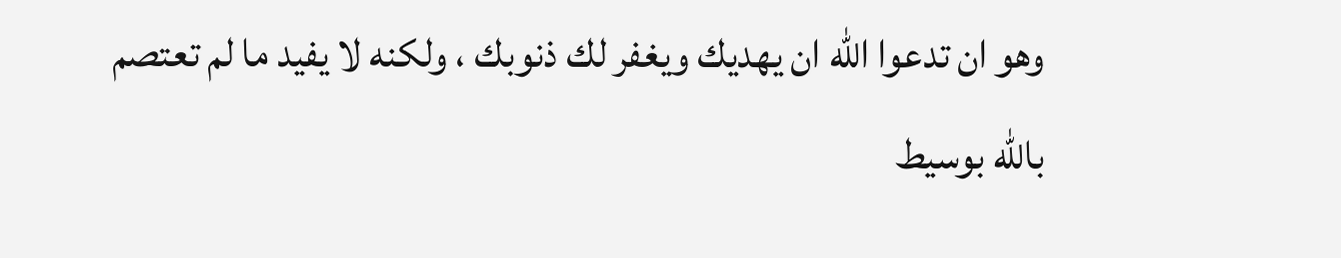وهو ان تدعوا اللّه ان يهديك ويغفر لك ذنوبك ، ولكنه لا يفيد ما لم تعتصم باللّه بوسيط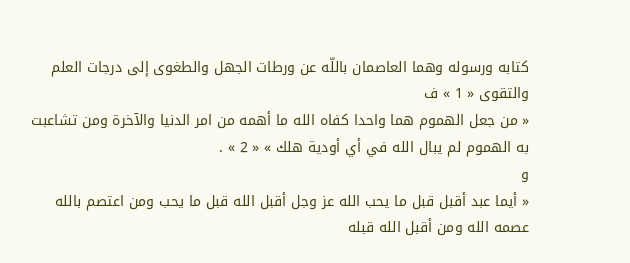كتابه ورسوله وهما العاصمان باللّه عن ورطات الجهل والطغوى إلى درجات العلم والتقوى « 1 » ف
« من جعل الهموم هما واحدا كفاه الله ما أهمه من امر الدنيا والآخرة ومن تشاعبت به الهموم لم يبال الله في أي أودية هلك » « 2 » .
و
« أيما عبد أقبل قبل ما يحب الله عز وجل أقبل الله قبل ما يحب ومن اعتصم بالله عصمه الله ومن أقبل الله قبله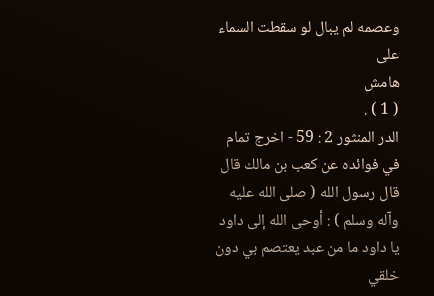وعصمه لم يبال لو سقطت السماء على
هامش
( 1 ) .
الدر المنثور 2 : 59 - اخرج تمام في فوائده عن كعب بن مالك قال قال رسول الله ( صلى الله عليه وآله وسلم ) : أوحى الله إلى داود يا داود ما من عبد يعتصم بي دون خلقي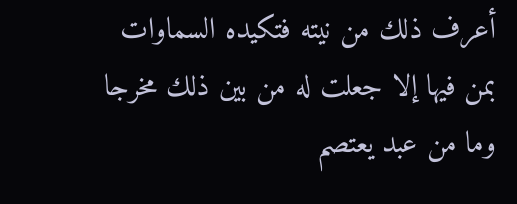أعرف ذلك من نيته فتكيده السماوات بمن فيها إلا جعلت له من بين ذلك مخرجا وما من عبد يعتصم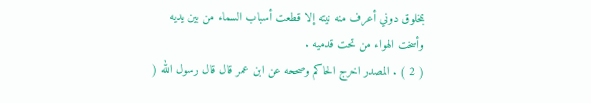بمخلوق دوني أعرف منه نيته إلا قطعت أسباب السماء من بين يديه وأسخت الهواء من تحت قدميه .
( 2 ) . المصدر اخرج الحاكم وصححه عن ابن عمر قال قال رسول الله (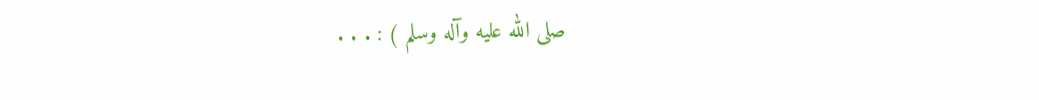صلى الله عليه وآله وسلم ) : . . .